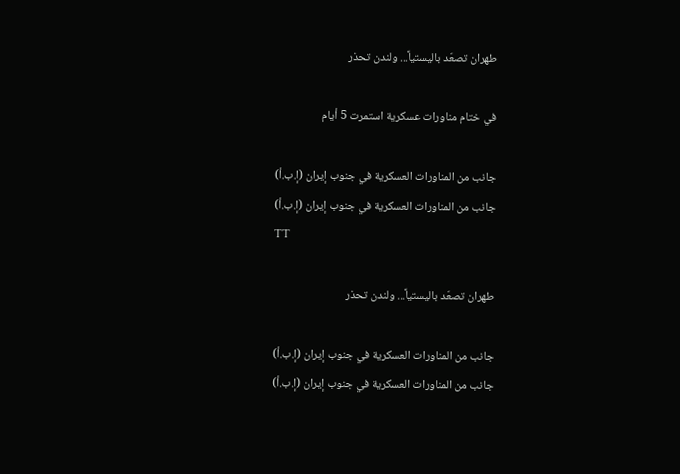طهران تصعّد باليستياً... ولندن تحذر

في ختام مناورات عسكرية استمرت 5 أيام

جانب من المناورات العسكرية في جنوب إيران (إ.ب.أ)
جانب من المناورات العسكرية في جنوب إيران (إ.ب.أ)
TT

طهران تصعّد باليستياً... ولندن تحذر

جانب من المناورات العسكرية في جنوب إيران (إ.ب.أ)
جانب من المناورات العسكرية في جنوب إيران (إ.ب.أ)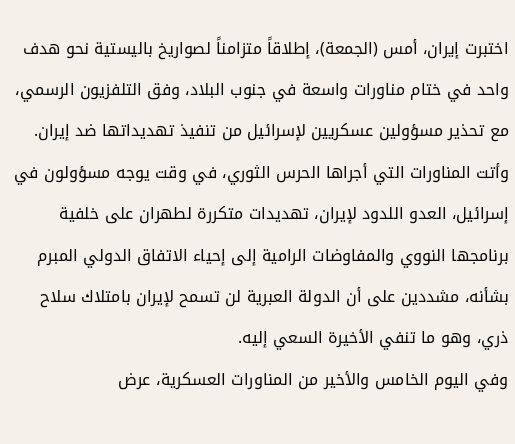اختبرت إيران، أمس (الجمعة)، إطلاقاً متزامناً لصواريخ باليستية نحو هدف واحد في ختام مناورات واسعة في جنوب البلاد، وفق التلفزيون الرسمي، مع تحذير مسؤولين عسكريين لإسرائيل من تنفيذ تهديداتها ضد إيران. وأتت المناورات التي أجراها الحرس الثوري، في وقت يوجه مسؤولون في إسرائيل، العدو اللدود لإيران، تهديدات متكررة لطهران على خلفية برنامجها النووي والمفاوضات الرامية إلى إحياء الاتفاق الدولي المبرم بشأنه، مشددين على أن الدولة العبرية لن تسمح لإيران بامتلاك سلاح ذري، وهو ما تنفي الأخيرة السعي إليه.
وفي اليوم الخامس والأخير من المناورات العسكرية، عرض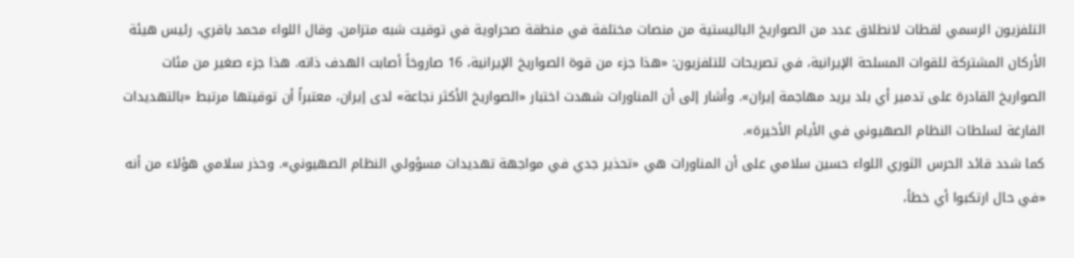التلفزيون الرسمي لقطات لانطلاق عدد من الصواريخ الباليستية من منصات مختلفة في منطقة صحراوية في توقيت شبه متزامن. وقال اللواء محمد باقري، رئيس هيئة الأركان المشتركة للقوات المسلحة الإيرانية، في تصريحات للتلفزيون: «هذا جزء من قوة الصواريخ الإيرانية، 16 صاروخاً أصابت الهدف ذاته. هذا جزء صغير من مئات الصواريخ القادرة على تدمير أي بلد يريد مهاجمة إيران». وأشار إلى أن المناورات شهدت اختبار «الصواريخ الأكثر نجاعة» لدى إيران، معتبراً أن توقيتها مرتبط «بالتهديدات الفارغة لسلطات النظام الصهيوني في الأيام الأخيرة».
كما شدد قائد الحرس الثوري اللواء حسين سلامي على أن المناورات هي «تحذير جدي في مواجهة تهديدات مسؤولي النظام الصهيوني». وحذر سلامي هؤلاء من أنه «في حال ارتكبوا أي خطأ،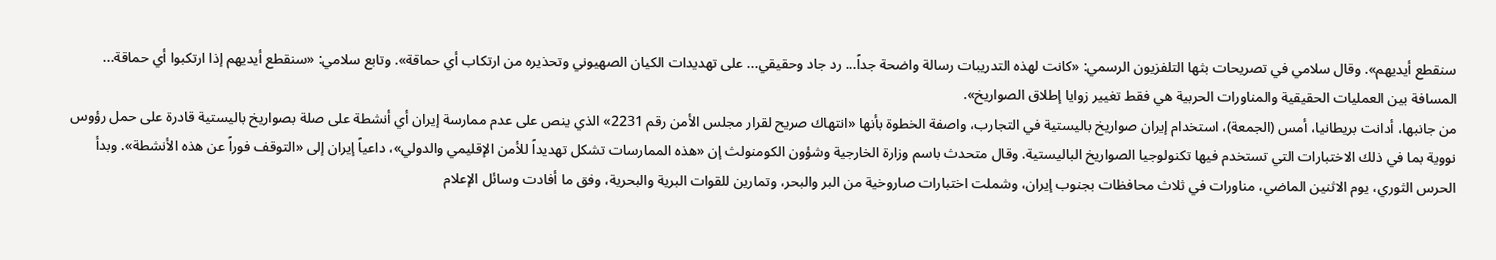سنقطع أيديهم». وقال سلامي في تصريحات بثها التلفزيون الرسمي: «كانت لهذه التدريبات رسالة واضحة جداً... رد جاد وحقيقي... على تهديدات الكيان الصهيوني وتحذيره من ارتكاب أي حماقة». وتابع سلامي: «سنقطع أيديهم إذا ارتكبوا أي حماقة... المسافة بين العمليات الحقيقية والمناورات الحربية هي فقط تغيير زوايا إطلاق الصواريخ».
من جانبها، أدانت بريطانيا، أمس (الجمعة)، استخدام إيران صواريخ باليستية في التجارب، واصفة الخطوة بأنها «انتهاك صريح لقرار مجلس الأمن رقم 2231» الذي ينص على عدم ممارسة إيران أي أنشطة على صلة بصواريخ باليستية قادرة على حمل رؤوس نووية بما في ذلك الاختبارات التي تستخدم فيها تكنولوجيا الصواريخ الباليستية. وقال متحدث باسم وزارة الخارجية وشؤون الكومنولث إن «هذه الممارسات تشكل تهديداً للأمن الإقليمي والدولي»، داعياً إيران إلى «التوقف فوراً عن هذه الأنشطة». وبدأ الحرس الثوري، يوم الاثنين الماضي، مناورات في ثلاث محافظات بجنوب إيران، وشملت اختبارات صاروخية من البر والبحر، وتمارين للقوات البرية والبحرية، وفق ما أفادت وسائل الإعلام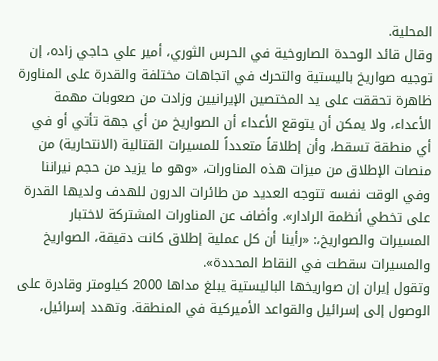المحلية.
وقال قائد الوحدة الصاروخية في الحرس الثوري، أمير علي حاجي زاده، إن توجيه صواريخ باليستية والتحرك في اتجاهات مختلفة والقدرة على المناورة ظاهرة تحققت على يد المختصين الإيرانيين وزادت من صعوبات مهمة الأعداء، ولا يمكن أن يتوقع الأعداء أن الصواريخ من أي جهة تأتي أو في أي منطقة تسقط، وأن إطلاقاً متعدداً للمسيرات القتالية (الانتحارية) من منصات الإطلاق من ميزات هذه المناورات، «وهو ما يزيد من حجم نيراننا وفي الوقت نفسه تتوجه العديد من طائرات الدرون للهدف ولديها القدرة على تخطي أنظمة الرادار». وأضاف عن المناورات المشتركة لاختبار المسيرات والصواريخ،: «رأينا أن كل عملية إطلاق كانت دقيقة، الصواريخ والمسيرات سقطت في النقاط المحددة».
وتقول إيران إن صواريخها الباليستية يبلغ مداها 2000 كيلومتر وقادرة على الوصول إلى إسرائيل والقواعد الأميركية في المنطقة. وتهدد إسرائيل،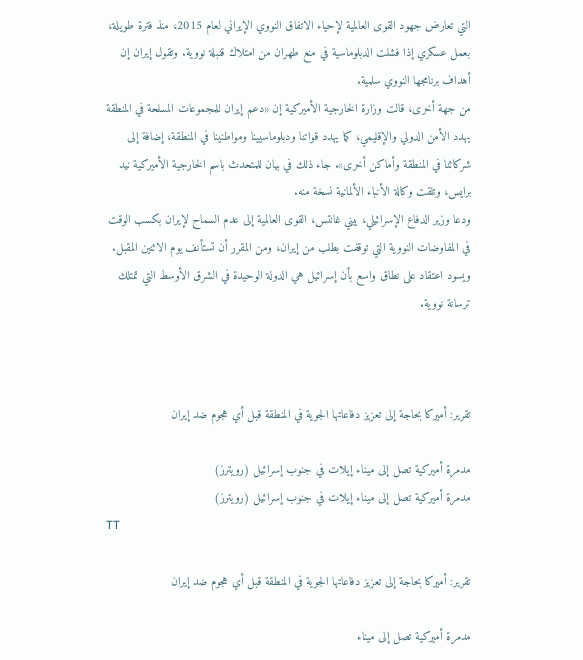التي تعارض جهود القوى العالمية لإحياء الاتفاق النووي الإيراني لعام 2015، منذ فترة طويلة، بعمل عسكري إذا فشلت الدبلوماسية في منع طهران من امتلاك قنبلة نووية. وتقول إيران إن أهداف برنامجها النووي سلمية.
من جهة أخرى، قالت وزارة الخارجية الأميركية إن «دعم إيران للمجموعات المسلحة في المنطقة يهدد الأمن الدولي والإقليمي، كما يهدد قواتنا ودبلوماسيينا ومواطنينا في المنطقة، إضافة إلى شركائنا في المنطقة وأماكن أخرى». جاء ذلك في بيان للمتحدث باسم الخارجية الأميركية نيد برايس، وتلقت وكالة الأنباء الألمانية نسخة منه.
ودعا وزير الدفاع الإسرائيلي، بيني غانتس، القوى العالمية إلى عدم السماح لإيران بكسب الوقت في المفاوضات النووية التي توقفت بطلب من إيران، ومن المقرر أن تستأنف يوم الاثنين المقبل. ويسود اعتقاد على نطاق واسع بأن إسرائيل هي الدولة الوحيدة في الشرق الأوسط التي تمتلك ترسانة نووية.



تقرير: أميركا بحاجة إلى تعزيز دفاعاتها الجوية في المنطقة قبل أي هجوم ضد إيران

مدمرة أميركية تصل إلى ميناء إيلات في جنوب إسرائيل (رويترز)
مدمرة أميركية تصل إلى ميناء إيلات في جنوب إسرائيل (رويترز)
TT

تقرير: أميركا بحاجة إلى تعزيز دفاعاتها الجوية في المنطقة قبل أي هجوم ضد إيران

مدمرة أميركية تصل إلى ميناء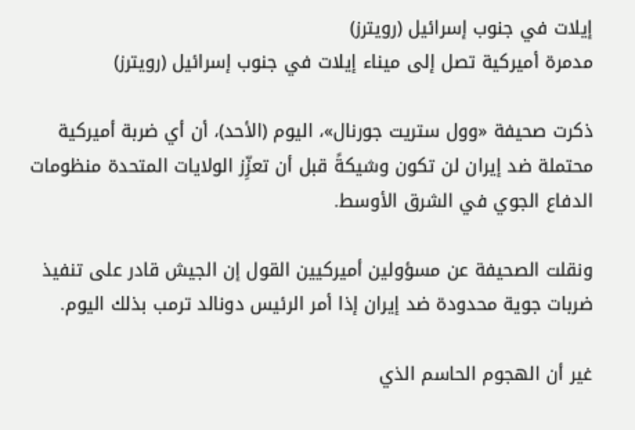إيلات في جنوب إسرائيل (رويترز)
مدمرة أميركية تصل إلى ميناء إيلات في جنوب إسرائيل (رويترز)

ذكرت صحيفة «وول ستريت جورنال»، اليوم (الأحد)، أن أي ضربة أميركية محتملة ضد إيران لن تكون وشيكةً قبل أن تعزِّز الولايات المتحدة منظومات الدفاع الجوي في الشرق الأوسط.

ونقلت الصحيفة عن مسؤولين أميركيين القول إن الجيش قادر على تنفيذ ضربات جوية محدودة ضد إيران إذا أمر الرئيس دونالد ترمب بذلك اليوم.

غير أن الهجوم الحاسم الذي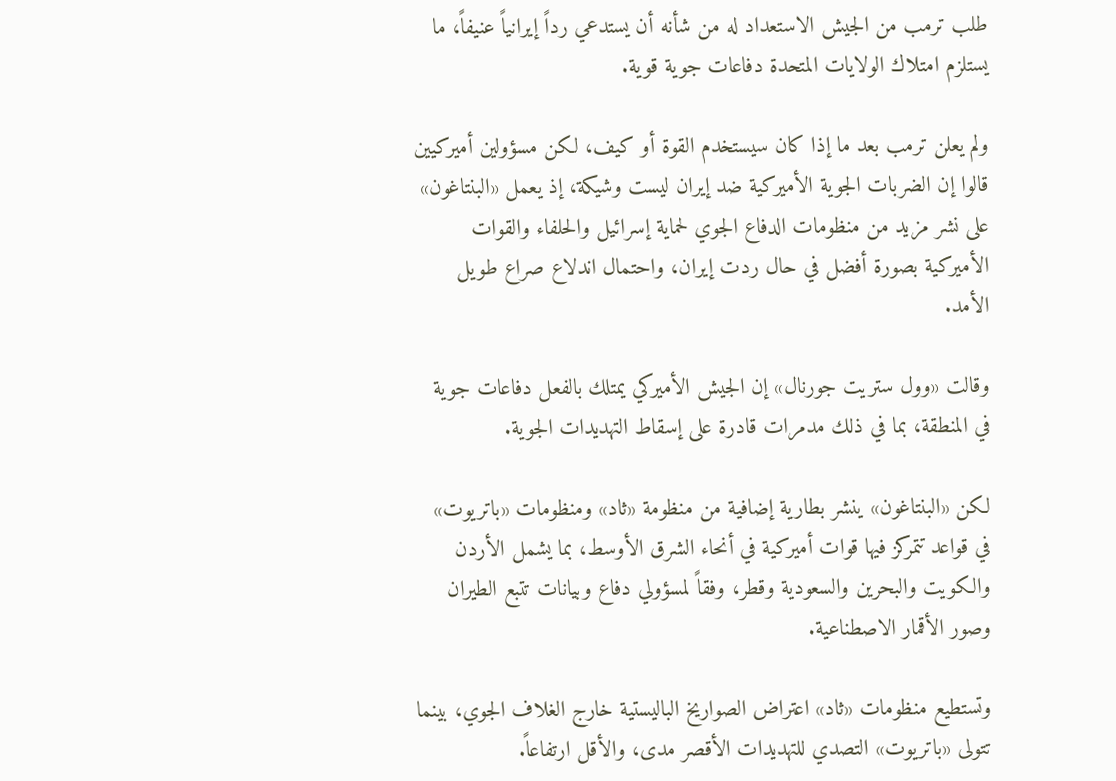طلب ترمب من الجيش الاستعداد له من شأنه أن يستدعي رداً إيرانياً عنيفاً، ما يستلزم امتلاك الولايات المتحدة دفاعات جوية قوية.

ولم يعلن ترمب بعد ما إذا كان سيستخدم القوة أو كيف، لكن مسؤولين أميركيين قالوا إن الضربات الجوية الأميركية ضد إيران ليست وشيكة، إذ يعمل «البنتاغون» على نشر مزيد من منظومات الدفاع الجوي لحماية إسرائيل والحلفاء والقوات الأميركية بصورة أفضل في حال ردت إيران، واحتمال اندلاع صراع طويل الأمد.

وقالت «وول ستريت جورنال» إن الجيش الأميركي يمتلك بالفعل دفاعات جوية في المنطقة، بما في ذلك مدمرات قادرة على إسقاط التهديدات الجوية.

لكن «البنتاغون» ينشر بطارية إضافية من منظومة «ثاد» ومنظومات «باتريوت» في قواعد تتمركز فيها قوات أميركية في أنحاء الشرق الأوسط، بما يشمل الأردن والكويت والبحرين والسعودية وقطر، وفقاً لمسؤولي دفاع وبيانات تتبع الطيران وصور الأقمار الاصطناعية.

وتستطيع منظومات «ثاد» اعتراض الصواريخ الباليستية خارج الغلاف الجوي، بينما تتولى «باتريوت» التصدي للتهديدات الأقصر مدى، والأقل ارتفاعاً.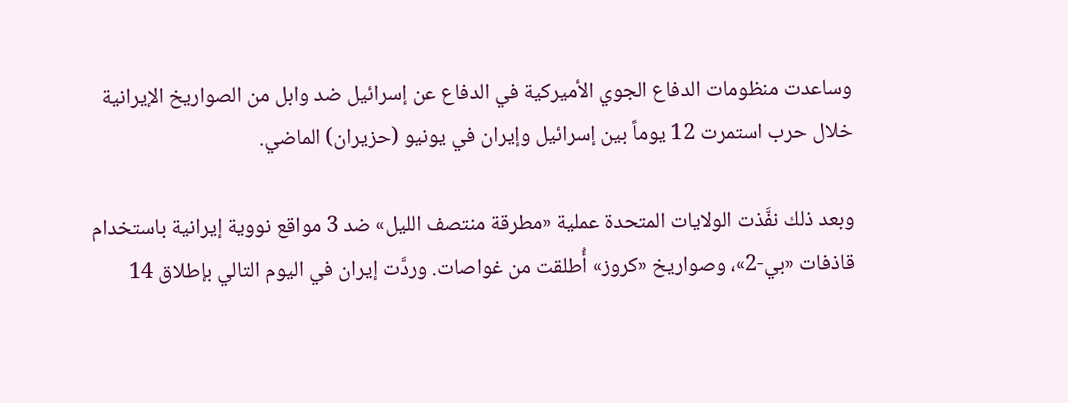وساعدت منظومات الدفاع الجوي الأميركية في الدفاع عن إسرائيل ضد وابل من الصواريخ الإيرانية خلال حرب استمرت 12 يوماً بين إسرائيل وإيران في يونيو (حزيران) الماضي.

وبعد ذلك نفَّذت الولايات المتحدة عملية «مطرقة منتصف الليل» ضد 3 مواقع نووية إيرانية باستخدام قاذفات «بي-2»، وصواريخ «كروز» أُطلقت من غواصات. وردَّت إيران في اليوم التالي بإطلاق 14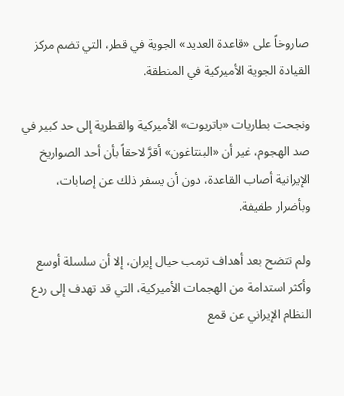صاروخاً على «قاعدة العديد» الجوية في قطر، التي تضم مركز القيادة الجوية الأميركية في المنطقة.

ونجحت بطاريات «باتريوت» الأميركية والقطرية إلى حد كبير في صد الهجوم، غير أن «البنتاغون» أقرَّ لاحقاً بأن أحد الصواريخ الإيرانية أصاب القاعدة، دون أن يسفر ذلك عن إصابات، وبأضرار طفيفة.

ولم تتضح بعد أهداف ترمب حيال إيران، إلا أن سلسلة أوسع وأكثر استدامة من الهجمات الأميركية، التي قد تهدف إلى ردع النظام الإيراني عن قمع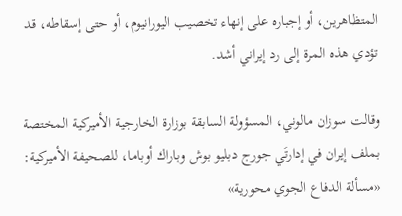المتظاهرين، أو إجباره على إنهاء تخصيب اليورانيوم، أو حتى إسقاطه، قد تؤدي هذه المرة إلى رد إيراني أشد.

وقالت سوزان مالوني، المسؤولة السابقة بوزارة الخارجية الأميركية المختصة بملف إيران في إدارتَي جورج دبليو بوش وباراك أوباما، للصحيفة الأميركية: «مسألة الدفاع الجوي محورية»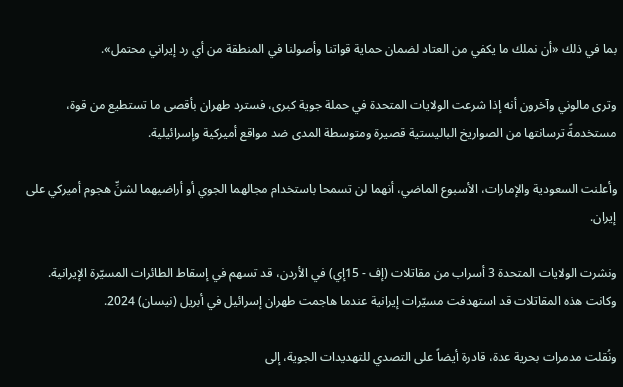بما في ذلك «أن نملك ما يكفي من العتاد لضمان حماية قواتنا وأصولنا في المنطقة من أي رد إيراني محتمل».

وترى مالوني وآخرون أنه إذا شرعت الولايات المتحدة في حملة جوية كبرى، فسترد طهران بأقصى ما تستطيع من قوة، مستخدمةً ترسانتها من الصواريخ الباليستية قصيرة ومتوسطة المدى ضد مواقع أميركية وإسرائيلية.

وأعلنت السعودية والإمارات، الأسبوع الماضي، أنهما لن تسمحا باستخدام مجالهما الجوي أو أراضيهما لشنِّ هجوم أميركي على إيران.

ونشرت الولايات المتحدة 3 أسراب من مقاتلات (إف - 15إي) في الأردن، قد تسهم في إسقاط الطائرات المسيّرة الإيرانية. وكانت هذه المقاتلات قد استهدفت مسيّرات إيرانية عندما هاجمت طهران إسرائيل في أبريل (نيسان) 2024.

ونُقلت مدمرات بحرية عدة، قادرة أيضاً على التصدي للتهديدات الجوية، إلى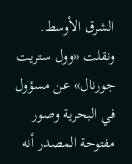الشرق الأوسط. ونقلت «وول ستريت جورنال» عن مسؤول في البحرية وصور مفتوحة المصدر أنه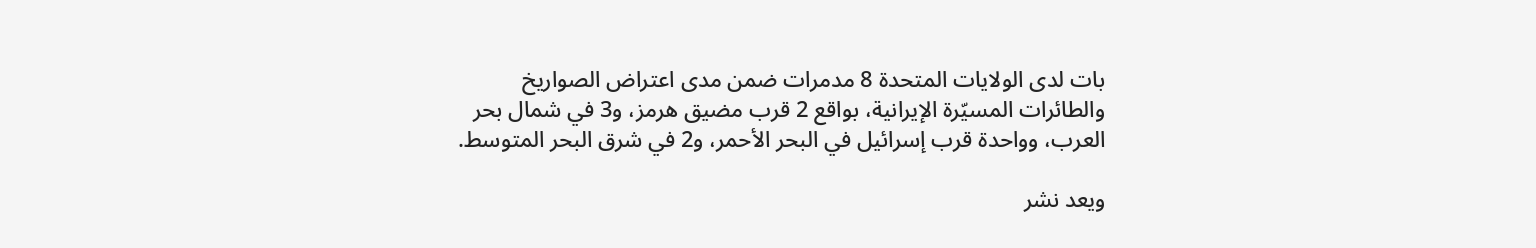بات لدى الولايات المتحدة 8 مدمرات ضمن مدى اعتراض الصواريخ والطائرات المسيّرة الإيرانية، بواقع 2 قرب مضيق هرمز، و3 في شمال بحر العرب، وواحدة قرب إسرائيل في البحر الأحمر، و2 في شرق البحر المتوسط.

ويعد نشر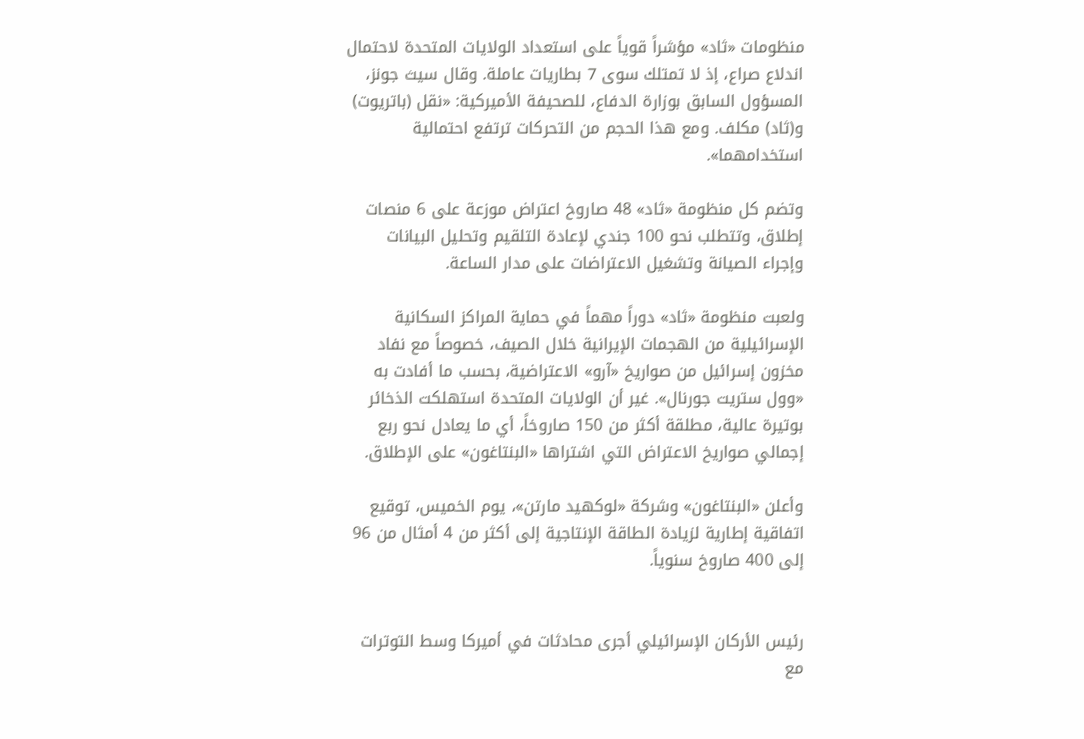منظومات «ثاد» مؤشراً قوياً على استعداد الولايات المتحدة لاحتمال اندلاع صراع، إذ لا تمتلك سوى 7 بطاريات عاملة. وقال سيث جونز، المسؤول السابق بوزارة الدفاع، للصحيفة الأميركية: «نقل (باتريوت) و(ثاد) مكلف. ومع هذا الحجم من التحركات ترتفع احتمالية استخدامهما».

وتضم كل منظومة «ثاد» 48 صاروخ اعتراض موزعة على 6 منصات إطلاق، وتتطلب نحو 100 جندي لإعادة التلقيم وتحليل البيانات وإجراء الصيانة وتشغيل الاعتراضات على مدار الساعة.

ولعبت منظومة «ثاد» دوراً مهماً في حماية المراكز السكانية الإسرائيلية من الهجمات الإيرانية خلال الصيف، خصوصاً مع نفاد مخزون إسرائيل من صواريخ «آرو» الاعتراضية، بحسب ما أفادت به «وول ستريت جورنال». غير أن الولايات المتحدة استهلكت الذخائر بوتيرة عالية، مطلقة أكثر من 150 صاروخاً، أي ما يعادل نحو ربع إجمالي صواريخ الاعتراض التي اشتراها «البنتاغون» على الإطلاق.

وأعلن «البنتاغون» وشركة «لوكهيد مارتن»، يوم الخميس، توقيع اتفاقية إطارية لزيادة الطاقة الإنتاجية إلى أكثر من 4 أمثال من 96 إلى 400 صاروخ سنوياً.


رئيس الأركان الإسرائيلي أجرى محادثات في أميركا وسط التوترات مع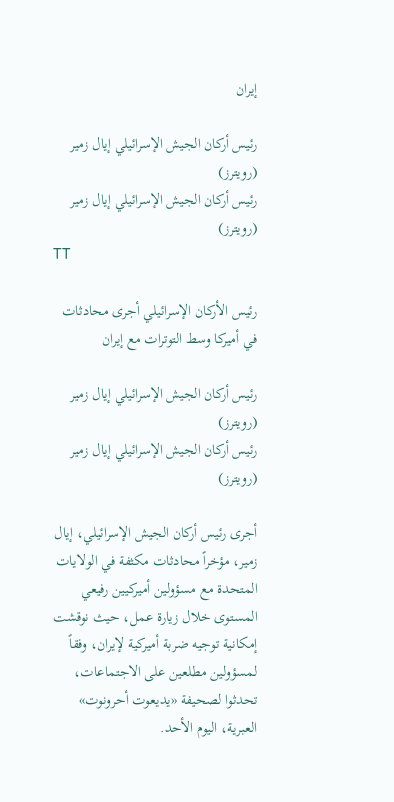إيران

رئيس أركان الجيش الإسرائيلي إيال زمير (رويترز)
رئيس أركان الجيش الإسرائيلي إيال زمير (رويترز)
TT

رئيس الأركان الإسرائيلي أجرى محادثات في أميركا وسط التوترات مع إيران

رئيس أركان الجيش الإسرائيلي إيال زمير (رويترز)
رئيس أركان الجيش الإسرائيلي إيال زمير (رويترز)

أجرى رئيس أركان الجيش الإسرائيلي، إيال زمير، مؤخراً محادثات مكثفة في الولايات المتحدة مع مسؤولين أميركيين رفيعي المستوى خلال زيارة عمل، حيث نوقشت إمكانية توجيه ضربة أميركية لإيران، وفقاً لمسؤولين مطلعين على الاجتماعات، تحدثوا لصحيفة «يديعوت أحرونوت» العبرية، اليوم الأحد.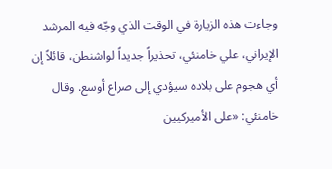وجاءت هذه الزيارة في الوقت الذي وجّه فيه المرشد الإيراني، علي خامنئي، تحذيراً جديداً لواشنطن، قائلاً إن أي هجوم على بلاده سيؤدي إلى صراع أوسع. وقال خامنئي: «على الأميركيين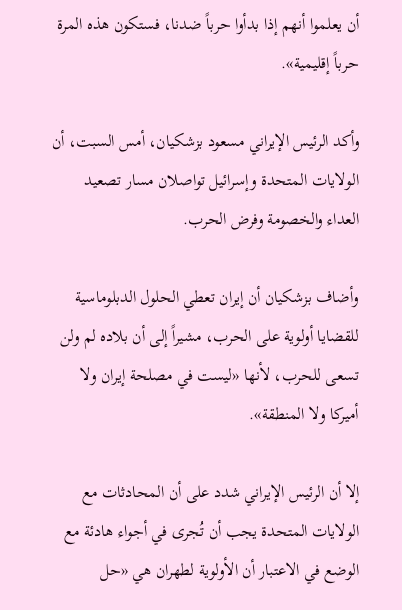أن يعلموا أنهم إذا بدأوا حرباً ضدنا، فستكون هذه المرة حرباً إقليمية».

وأكد الرئيس الإيراني مسعود بزشكيان، أمس السبت، أن الولايات المتحدة وإسرائيل تواصلان مسار تصعيد العداء والخصومة وفرض الحرب.

وأضاف بزشكيان أن إيران تعطي الحلول الدبلوماسية للقضايا أولوية على الحرب، مشيراً إلى أن بلاده لم ولن تسعى للحرب، لأنها «ليست في مصلحة إيران ولا أميركا ولا المنطقة».

إلا أن الرئيس الإيراني شدد على أن المحادثات مع الولايات المتحدة يجب أن تُجرى في أجواء هادئة مع الوضع في الاعتبار أن الأولوية لطهران هي «حل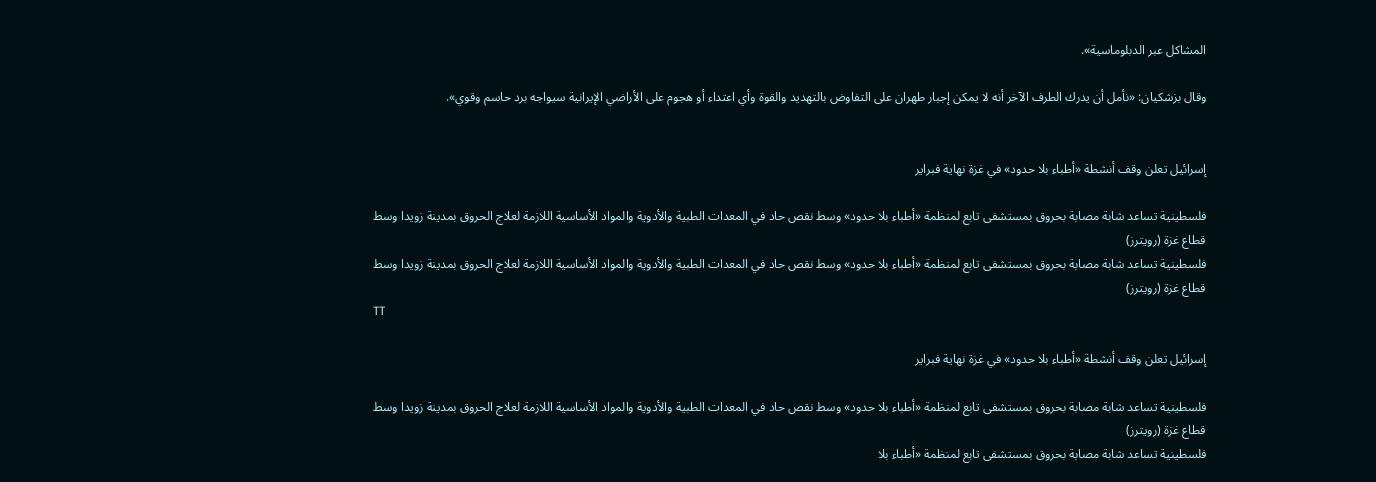المشاكل عبر الدبلوماسية».

وقال بزشكيان: «نأمل أن يدرك الطرف الآخر أنه لا يمكن إجبار طهران على التفاوض بالتهديد والقوة وأي اعتداء أو هجوم على الأراضي الإيرانية سيواجه برد حاسم وقوي».


إسرائيل تعلن وقف أنشطة «أطباء بلا حدود» في غزة نهاية فبراير

فلسطينية تساعد شابة مصابة بحروق بمستشفى تابع لمنظمة «أطباء بلا حدود» وسط نقص حاد في المعدات الطبية والأدوية والمواد الأساسية اللازمة لعلاج الحروق بمدينة زويدا وسط قطاع غزة (رويترز)
فلسطينية تساعد شابة مصابة بحروق بمستشفى تابع لمنظمة «أطباء بلا حدود» وسط نقص حاد في المعدات الطبية والأدوية والمواد الأساسية اللازمة لعلاج الحروق بمدينة زويدا وسط قطاع غزة (رويترز)
TT

إسرائيل تعلن وقف أنشطة «أطباء بلا حدود» في غزة نهاية فبراير

فلسطينية تساعد شابة مصابة بحروق بمستشفى تابع لمنظمة «أطباء بلا حدود» وسط نقص حاد في المعدات الطبية والأدوية والمواد الأساسية اللازمة لعلاج الحروق بمدينة زويدا وسط قطاع غزة (رويترز)
فلسطينية تساعد شابة مصابة بحروق بمستشفى تابع لمنظمة «أطباء بلا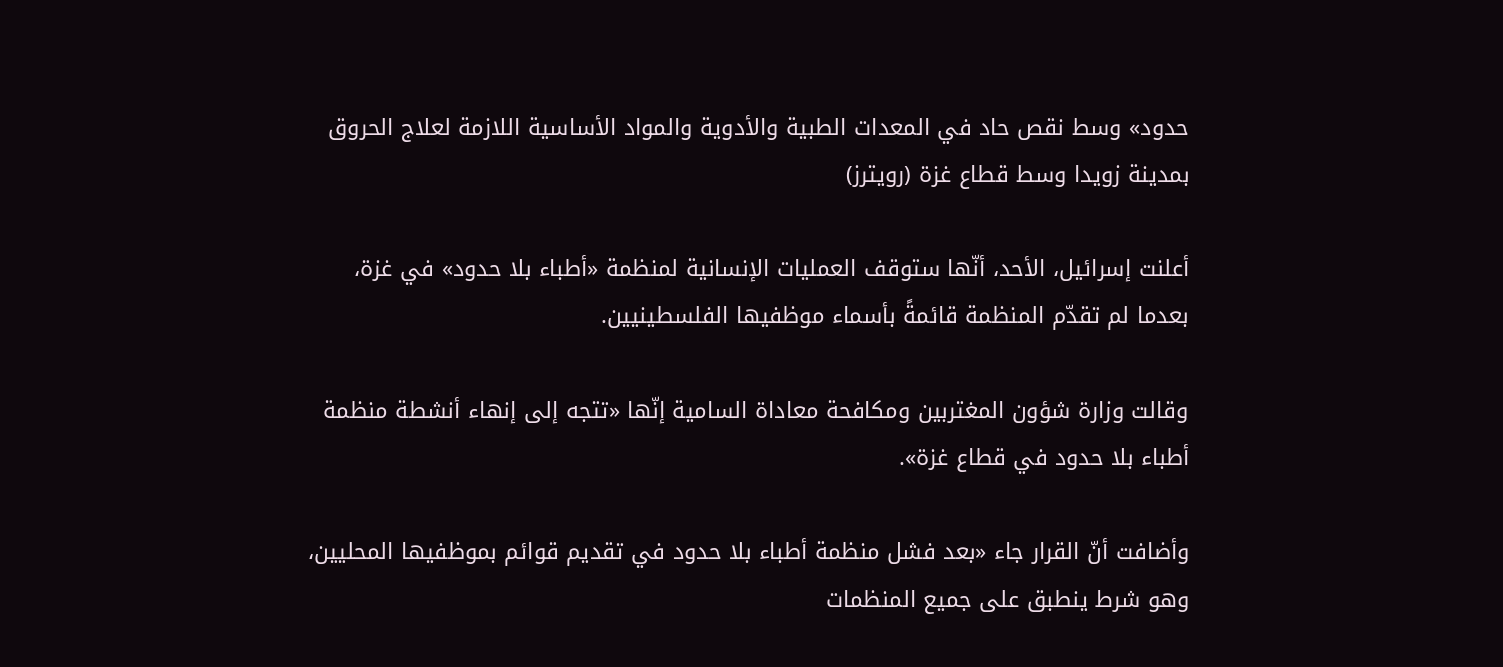حدود» وسط نقص حاد في المعدات الطبية والأدوية والمواد الأساسية اللازمة لعلاج الحروق بمدينة زويدا وسط قطاع غزة (رويترز)

أعلنت إسرائيل، الأحد، أنّها ستوقف العمليات الإنسانية لمنظمة «أطباء بلا حدود» في غزة، بعدما لم تقدّم المنظمة قائمةً بأسماء موظفيها الفلسطينيين.

وقالت وزارة شؤون المغتربين ومكافحة معاداة السامية إنّها «تتجه إلى إنهاء أنشطة منظمة أطباء بلا حدود في قطاع غزة».

وأضافت أنّ القرار جاء «بعد فشل منظمة أطباء بلا حدود في تقديم قوائم بموظفيها المحليين، وهو شرط ينطبق على جميع المنظمات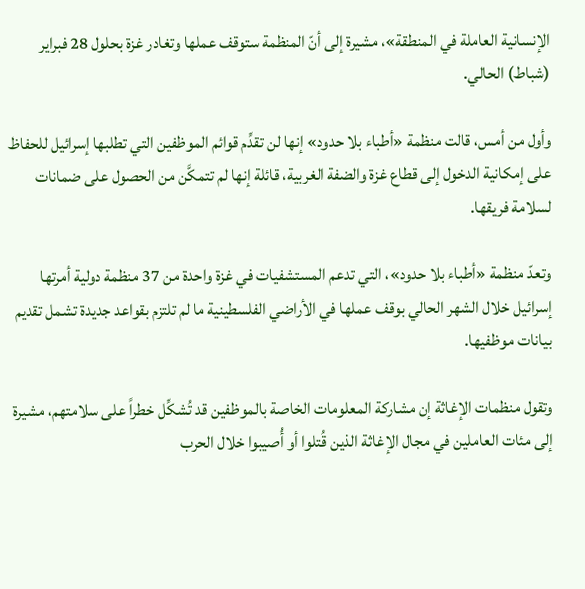الإنسانية العاملة في المنطقة»، مشيرة إلى أنّ المنظمة ستوقف عملها وتغادر غزة بحلول 28 فبراير (شباط) الحالي.

وأول من أمس، قالت منظمة «أطباء بلا حدود» إنها لن تقدِّم قوائم الموظفين التي تطلبها إسرائيل للحفاظ على إمكانية الدخول إلى قطاع غزة والضفة الغربية، قائلة إنها لم تتمكَّن من الحصول على ضمانات لسلامة فريقها.

وتعدّ منظمة «أطباء بلا حدود»، التي تدعم المستشفيات في غزة واحدة من 37 منظمة دولية أمرتها إسرائيل خلال الشهر الحالي بوقف عملها في الأراضي الفلسطينية ما لم تلتزم بقواعد ‌جديدة تشمل ‌تقديم بيانات موظفيها.

وتقول منظمات الإغاثة إن ‌مشاركة المعلومات الخاصة بالموظفين ‌قد تُشكِّل خطراً على سلامتهم، مشيرة إلى مئات العاملين في مجال الإغاثة الذين قُتلوا أو أُصيبوا خلال الحرب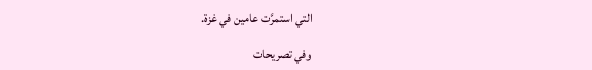التي استمرَّت عامين في غزة.

وفي تصريحات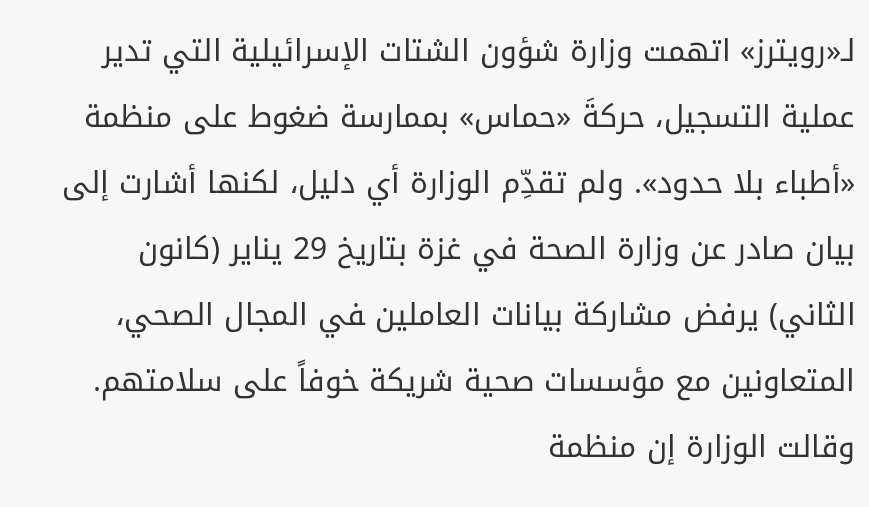لـ«رويترز» اتهمت وزارة شؤون الشتات الإسرائيلية التي تدير عملية التسجيل، حركةَ «حماس» بممارسة ضغوط على منظمة «أطباء بلا حدود». ولم تقدِّم الوزارة أي دليل، لكنها أشارت إلى بيان صادر عن وزارة الصحة ‌في غزة بتاريخ 29 يناير (كانون الثاني) يرفض مشاركة بيانات العاملين ‍في المجال الصحي، المتعاونين مع مؤسسات صحية شريكة ‍خوفاً على سلامتهم. وقالت الوزارة إن منظمة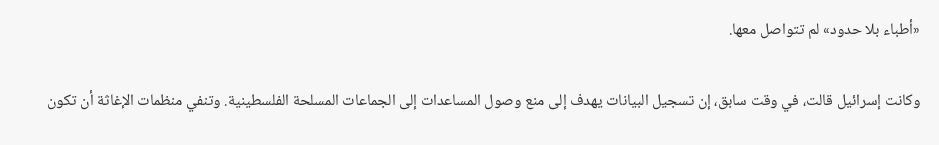«أطباء بلا حدود» لم تتواصل معها.

وكانت إسرائيل قالت، في وقت سابق، إن تسجيل البيانات يهدف إلى منع وصول المساعدات إلى الجماعات المسلحة الفلسطينية. وتنفي منظمات الإغاثة أن تكون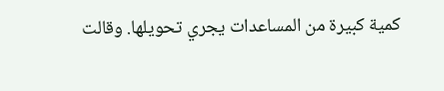كمية كبيرة من المساعدات يجري تحويلها. وقالت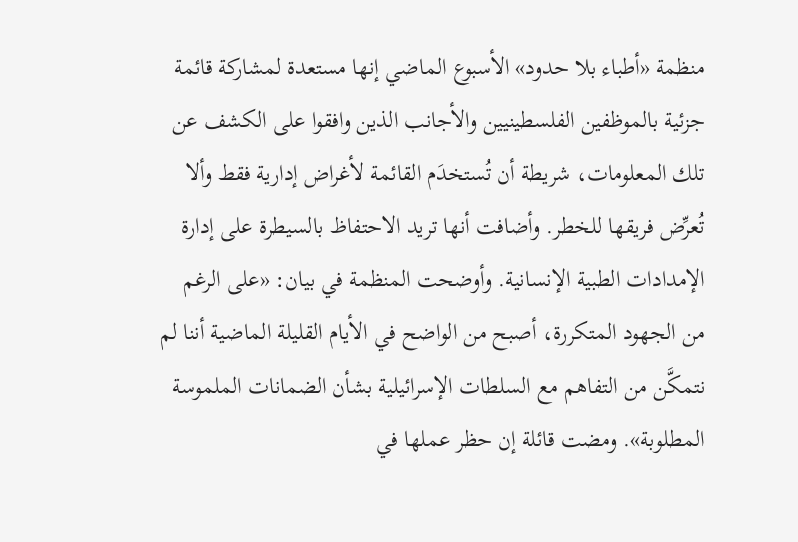منظمة «أطباء بلا حدود» الأسبوع الماضي إنها مستعدة لمشاركة قائمة جزئية بالموظفين الفلسطينيين والأجانب الذين وافقوا على الكشف عن تلك المعلومات، شريطة أن تُستخدَم القائمة لأغراض إدارية فقط وألا تُعرِّض فريقها للخطر. وأضافت أنها تريد الاحتفاظ بالسيطرة على إدارة الإمدادات الطبية الإنسانية. وأوضحت المنظمة في بيان: «على الرغم من الجهود المتكررة، أصبح من الواضح في الأيام القليلة الماضية أننا لم نتمكَّن من التفاهم مع السلطات الإسرائيلية بشأن الضمانات الملموسة المطلوبة». ومضت قائلة إن حظر عملها في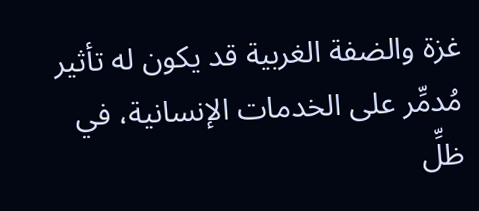غزة والضفة الغربية قد يكون ‌له تأثير مُدمِّر على الخدمات الإنسانية، في ظلِّ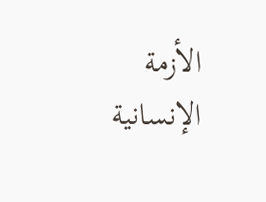الأزمة الإنسانية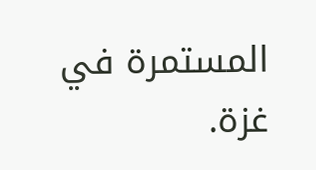المستمرة في غزة.